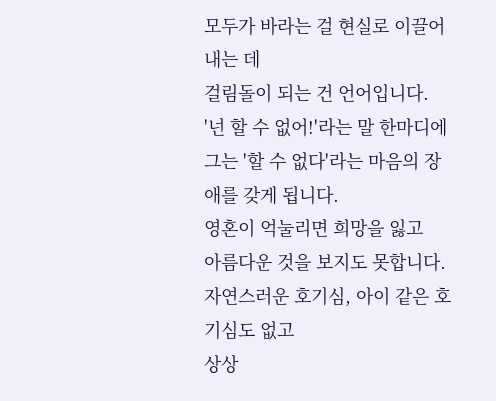모두가 바라는 걸 현실로 이끌어내는 데
걸림돌이 되는 건 언어입니다.
'넌 할 수 없어!'라는 말 한마디에
그는 '할 수 없다'라는 마음의 장애를 갖게 됩니다.
영혼이 억눌리면 희망을 잃고
아름다운 것을 보지도 못합니다.
자연스러운 호기심, 아이 같은 호기심도 없고
상상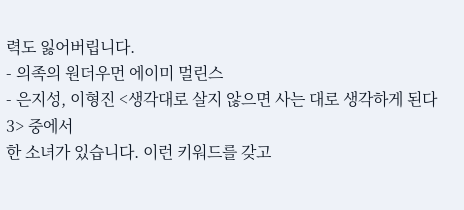력도 잃어버립니다.
- 의족의 원더우먼 에이미 멀린스
- 은지성, 이형진 <생각대로 살지 않으면 사는 대로 생각하게 된다 3> 중에서
한 소녀가 있습니다. 이런 키워드를 갖고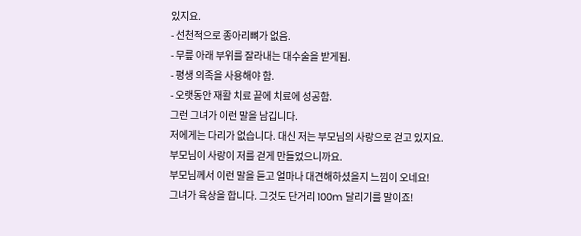있지요.
- 선천적으로 종아리뼈가 없음.
- 무릎 아래 부위를 잘라내는 대수술을 받게됨.
- 평생 의족을 사용해야 함.
- 오랫동안 재활 치료 끝에 치료에 성공함.
그런 그녀가 이런 말을 남깁니다.
저에게는 다리가 없습니다. 대신 저는 부모님의 사랑으로 걷고 있지요.
부모님이 사랑이 저를 걷게 만들었으니까요.
부모님께서 이런 말을 듣고 얼마나 대견해하셨을지 느낌이 오네요!
그녀가 육상을 합니다. 그것도 단거리 100m 달리기를 말이죠!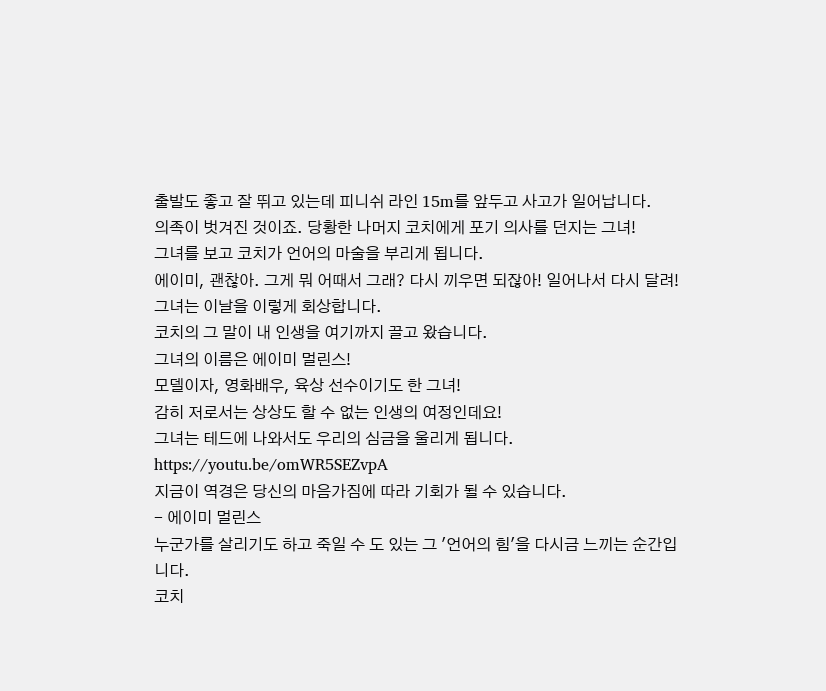출발도 좋고 잘 뛰고 있는데 피니쉬 라인 15m를 앞두고 사고가 일어납니다.
의족이 벗겨진 것이죠. 당황한 나머지 코치에게 포기 의사를 던지는 그녀!
그녀를 보고 코치가 언어의 마술을 부리게 됩니다.
에이미, 괜찮아. 그게 뭐 어때서 그래? 다시 끼우면 되잖아! 일어나서 다시 달려!
그녀는 이날을 이렇게 회상합니다.
코치의 그 말이 내 인생을 여기까지 끌고 왔습니다.
그녀의 이름은 에이미 멀린스!
모델이자, 영화배우, 육상 선수이기도 한 그녀!
감히 저로서는 상상도 할 수 없는 인생의 여정인데요!
그녀는 테드에 나와서도 우리의 심금을 울리게 됩니다.
https://youtu.be/omWR5SEZvpA
지금이 역경은 당신의 마음가짐에 따라 기회가 될 수 있습니다.
- 에이미 멀린스
누군가를 살리기도 하고 죽일 수 도 있는 그 '언어의 힘'을 다시금 느끼는 순간입니다.
코치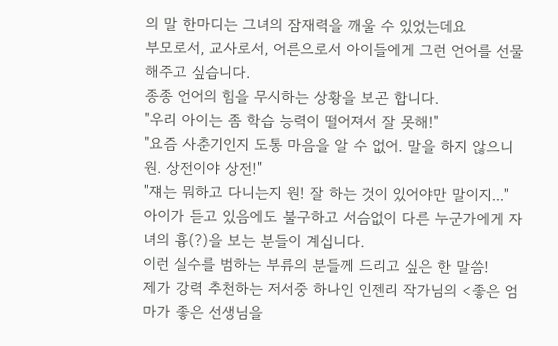의 말 한마디는 그녀의 잠재력을 깨울 수 있었는데요
부모로서, 교사로서, 어른으로서 아이들에게 그런 언어를 선물해주고 싶습니다.
종종 언어의 힘을 무시하는 상황을 보곤 합니다.
"우리 아이는 좀 학습 능력이 떨어져서 잘 못해!"
"요즘 사춘기인지 도통 마음을 알 수 없어. 말을 하지 않으니 원. 상전이야 상전!"
"쟤는 뭐하고 다니는지 원! 잘 하는 것이 있어야만 말이지..."
아이가 듣고 있음에도 불구하고 서슴없이 다른 누군가에게 자녀의 흉(?)을 보는 분들이 계십니다.
이런 실수를 범하는 부류의 분들께 드리고 싶은 한 말씀!
제가 강력 추천하는 저서중 하나인 인젠리 작가님의 <좋은 엄마가 좋은 선생님을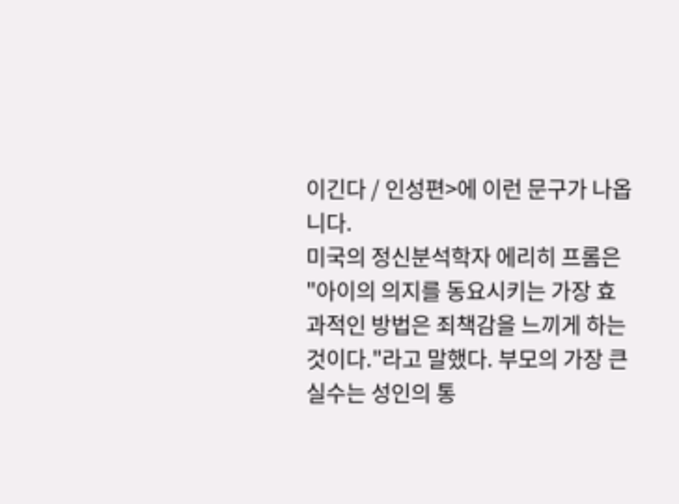이긴다 / 인성편>에 이런 문구가 나옵니다.
미국의 정신분석학자 에리히 프롬은 "아이의 의지를 동요시키는 가장 효과적인 방법은 죄책감을 느끼게 하는 것이다."라고 말했다. 부모의 가장 큰 실수는 성인의 통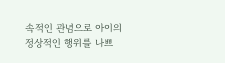속적인 관념으로 아이의 정상적인 행위를 나쁘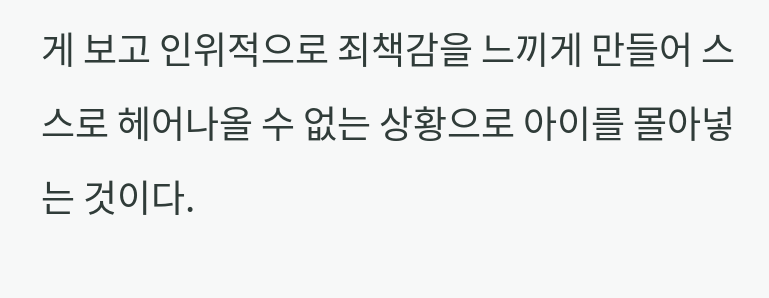게 보고 인위적으로 죄책감을 느끼게 만들어 스스로 헤어나올 수 없는 상황으로 아이를 몰아넣는 것이다.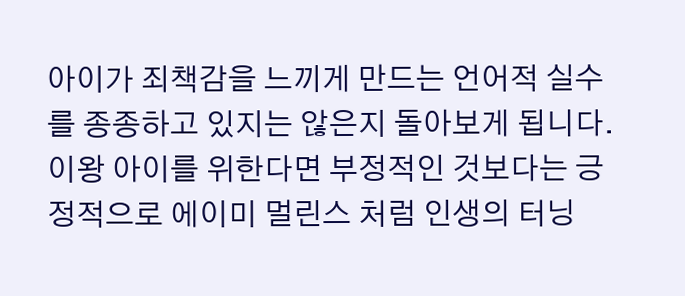아이가 죄책감을 느끼게 만드는 언어적 실수를 종종하고 있지는 않은지 돌아보게 됩니다.
이왕 아이를 위한다면 부정적인 것보다는 긍정적으로 에이미 멀린스 처럼 인생의 터닝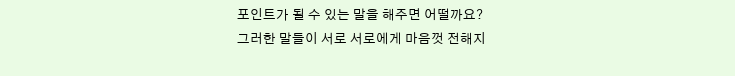포인트가 될 수 있는 말을 해주면 어떨까요?
그러한 말들이 서로 서로에게 마음껏 전해지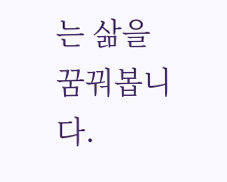는 삶을 꿈꿔봅니다.